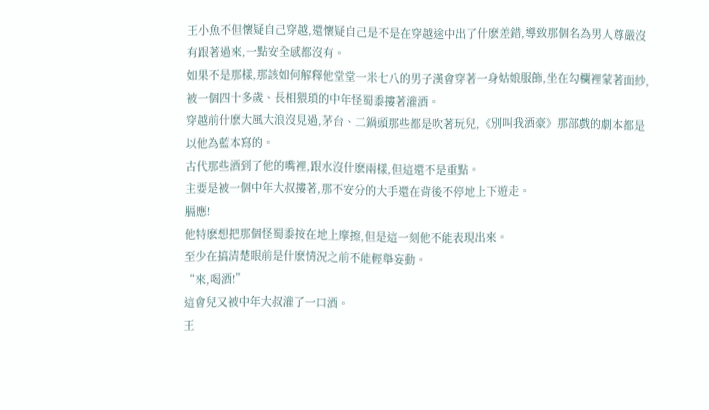王小魚不但懷疑自己穿越,還懷疑自己是不是在穿越途中出了什麽差錯,導致那個名為男人尊嚴沒有跟著過來,一點安全感都沒有。
如果不是那樣,那該如何解釋他堂堂一米七八的男子漢會穿著一身姑娘服飾,坐在勾欄裡蒙著面紗,被一個四十多歲、長相猥瑣的中年怪蜀黍摟著灌酒。
穿越前什麽大風大浪沒見過,茅台、二鍋頭那些都是吹著玩兒,《別叫我酒豪》那部戲的劇本都是以他為藍本寫的。
古代那些酒到了他的嘴裡,跟水沒什麽兩樣,但這還不是重點。
主要是被一個中年大叔摟著,那不安分的大手還在背後不停地上下遊走。
膈應!
他特麽想把那個怪蜀黍按在地上摩擦,但是這一刻他不能表現出來。
至少在搞清楚眼前是什麽情況之前不能輕舉妄動。
“來,喝酒!”
這會兒又被中年大叔灌了一口酒。
王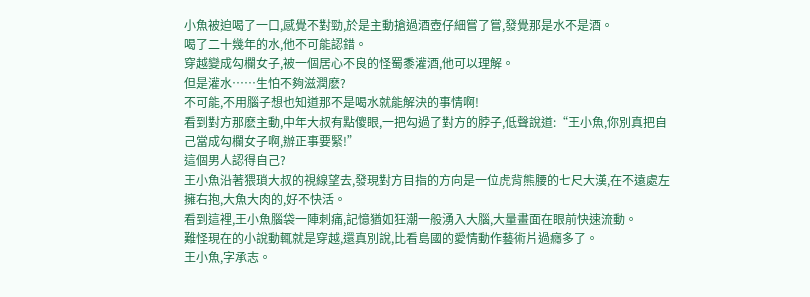小魚被迫喝了一口,感覺不對勁,於是主動搶過酒壺仔細嘗了嘗,發覺那是水不是酒。
喝了二十幾年的水,他不可能認錯。
穿越變成勾欄女子,被一個居心不良的怪蜀黍灌酒,他可以理解。
但是灌水……生怕不夠滋潤麽?
不可能,不用腦子想也知道那不是喝水就能解決的事情啊!
看到對方那麽主動,中年大叔有點傻眼,一把勾過了對方的脖子,低聲說道:“王小魚,你別真把自己當成勾欄女子啊,辦正事要緊!”
這個男人認得自己?
王小魚沿著猥瑣大叔的視線望去,發現對方目指的方向是一位虎背熊腰的七尺大漢,在不遠處左擁右抱,大魚大肉的,好不快活。
看到這裡,王小魚腦袋一陣刺痛,記憶猶如狂潮一般湧入大腦,大量畫面在眼前快速流動。
難怪現在的小說動輒就是穿越,還真別說,比看島國的愛情動作藝術片過癮多了。
王小魚,字承志。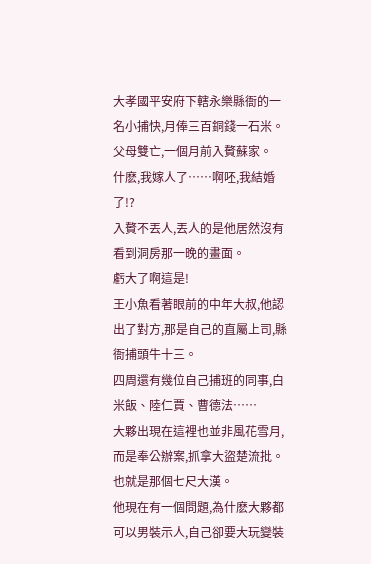大孝國平安府下轄永樂縣衙的一名小捕快,月俸三百銅錢一石米。
父母雙亡,一個月前入贅蘇家。
什麽,我嫁人了……啊呸,我結婚了!?
入贅不丟人,丟人的是他居然沒有看到洞房那一晚的畫面。
虧大了啊這是!
王小魚看著眼前的中年大叔,他認出了對方,那是自己的直屬上司,縣衙捕頭牛十三。
四周還有幾位自己捕班的同事,白米飯、陸仁賈、曹德法……
大夥出現在這裡也並非風花雪月,而是奉公辦案,抓拿大盜楚流批。
也就是那個七尺大漢。
他現在有一個問題,為什麽大夥都可以男裝示人,自己卻要大玩變裝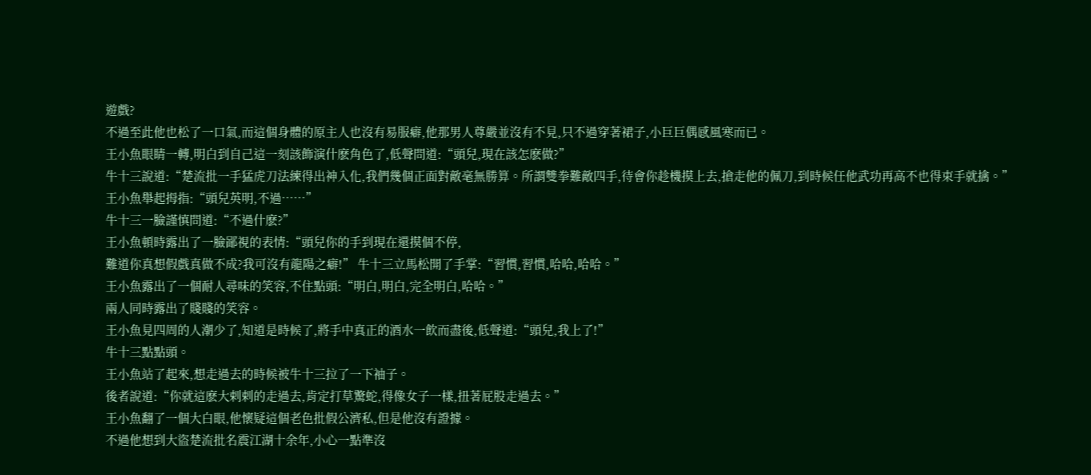遊戲?
不過至此他也松了一口氣,而這個身體的原主人也沒有易服癖,他那男人尊嚴並沒有不見,只不過穿著裙子,小巨巨偶感風寒而已。
王小魚眼睛一轉,明白到自己這一刻該飾演什麽角色了,低聲問道:“頭兒,現在該怎麽做?”
牛十三說道:“楚流批一手猛虎刀法練得出神入化,我們幾個正面對敵毫無勝算。所謂雙拳難敵四手,待會你趁機摸上去,搶走他的佩刀,到時候任他武功再高不也得束手就擒。”
王小魚舉起拇指:“頭兒英明,不過……”
牛十三一臉謹慎問道:“不過什麽?”
王小魚頓時露出了一臉鄙視的表情:“頭兒你的手到現在還摸個不停,
難道你真想假戲真做不成?我可沒有龍陽之癖!” 牛十三立馬松開了手掌:“習慣,習慣,哈哈,哈哈。”
王小魚露出了一個耐人尋味的笑容,不住點頭:“明白,明白,完全明白,哈哈。”
兩人同時露出了賤賤的笑容。
王小魚見四周的人潮少了,知道是時候了,將手中真正的酒水一飲而盡後,低聲道:“頭兒,我上了!”
牛十三點點頭。
王小魚站了起來,想走過去的時候被牛十三拉了一下袖子。
後者說道:“你就這麽大剌剌的走過去,肯定打草驚蛇,得像女子一樣,扭著屁股走過去。”
王小魚翻了一個大白眼,他懷疑這個老色批假公濟私,但是他沒有證據。
不過他想到大盜楚流批名震江湖十余年,小心一點準沒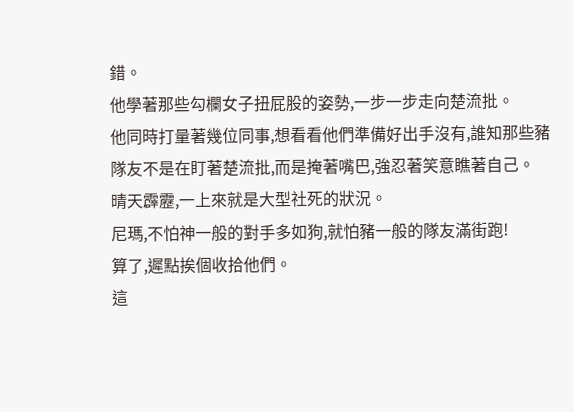錯。
他學著那些勾欄女子扭屁股的姿勢,一步一步走向楚流批。
他同時打量著幾位同事,想看看他們準備好出手沒有,誰知那些豬隊友不是在盯著楚流批,而是掩著嘴巴,強忍著笑意瞧著自己。
晴天霹靂,一上來就是大型社死的狀況。
尼瑪,不怕神一般的對手多如狗,就怕豬一般的隊友滿街跑!
算了,遲點挨個收拾他們。
這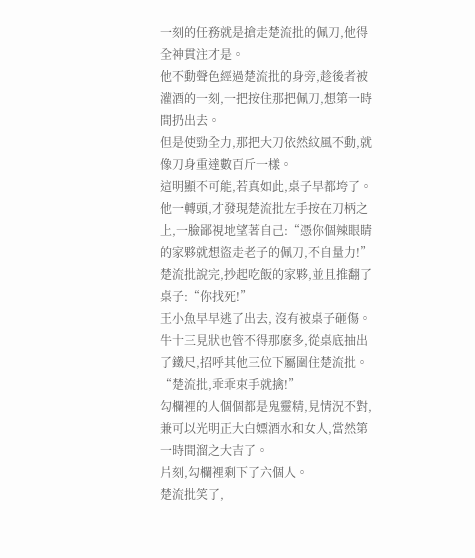一刻的任務就是搶走楚流批的佩刀,他得全神貫注才是。
他不動聲色經過楚流批的身旁,趁後者被灌酒的一刻,一把按住那把佩刀,想第一時間扔出去。
但是使勁全力,那把大刀依然紋風不動,就像刀身重達數百斤一樣。
這明顯不可能,若真如此,桌子早都垮了。
他一轉頭,才發現楚流批左手按在刀柄之上,一臉鄙視地望著自己:“憑你個辣眼睛的家夥就想盜走老子的佩刀,不自量力!”
楚流批說完,抄起吃飯的家夥,並且推翻了桌子:“你找死!”
王小魚早早逃了出去, 沒有被桌子砸傷。
牛十三見狀也管不得那麽多,從桌底抽出了鐵尺,招呼其他三位下屬圍住楚流批。
“楚流批,乖乖束手就擒!”
勾欄裡的人個個都是鬼靈精,見情況不對,兼可以光明正大白嫖酒水和女人,當然第一時間溜之大吉了。
片刻,勾欄裡剩下了六個人。
楚流批笑了,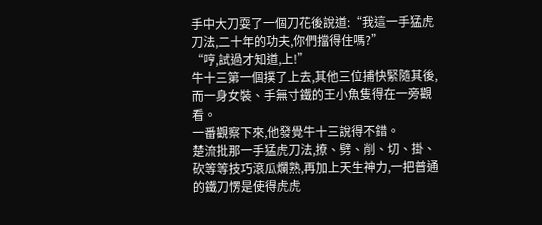手中大刀耍了一個刀花後說道:“我這一手猛虎刀法,二十年的功夫,你們擋得住嗎?”
“哼,試過才知道,上!”
牛十三第一個撲了上去,其他三位捕快緊隨其後,而一身女裝、手無寸鐵的王小魚隻得在一旁觀看。
一番觀察下來,他發覺牛十三說得不錯。
楚流批那一手猛虎刀法,撩、劈、削、切、掛、砍等等技巧滾瓜爛熟,再加上天生神力,一把普通的鐵刀愣是使得虎虎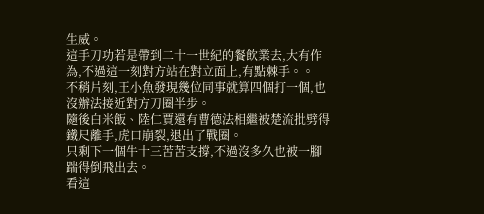生威。
這手刀功若是帶到二十一世紀的餐飲業去,大有作為,不過這一刻對方站在對立面上,有點棘手。。
不稍片刻,王小魚發現幾位同事就算四個打一個,也沒辦法接近對方刀圈半步。
隨後白米飯、陸仁賈還有曹德法相繼被楚流批劈得鐵尺離手,虎口崩裂,退出了戰圈。
只剩下一個牛十三苦苦支撐,不過沒多久也被一腳踹得倒飛出去。
看這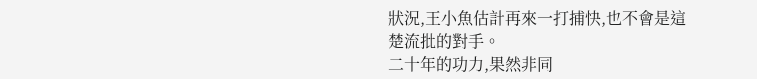狀況,王小魚估計再來一打捕快,也不會是這楚流批的對手。
二十年的功力,果然非同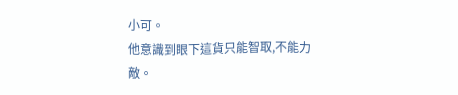小可。
他意識到眼下這貨只能智取,不能力敵。